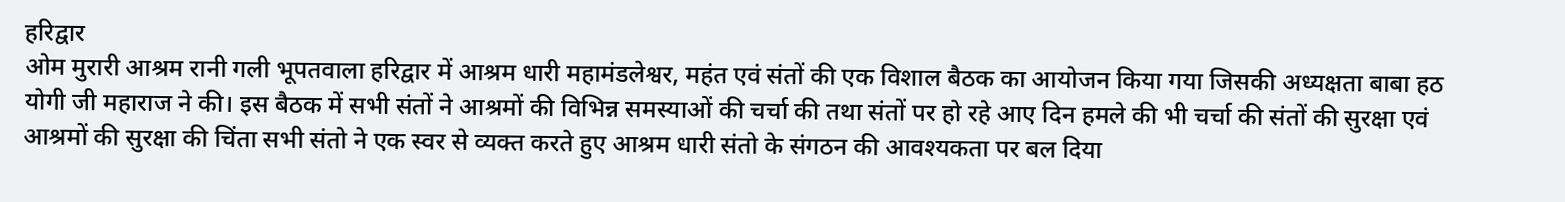हरिद्वार
ओम मुरारी आश्रम रानी गली भूपतवाला हरिद्वार में आश्रम धारी महामंडलेश्वर, महंत एवं संतों की एक विशाल बैठक का आयोजन किया गया जिसकी अध्यक्षता बाबा हठ योगी जी महाराज ने की। इस बैठक में सभी संतों ने आश्रमों की विभिन्न समस्याओं की चर्चा की तथा संतों पर हो रहे आए दिन हमले की भी चर्चा की संतों की सुरक्षा एवं आश्रमों की सुरक्षा की चिंता सभी संतो ने एक स्वर से व्यक्त करते हुए आश्रम धारी संतो के संगठन की आवश्यकता पर बल दिया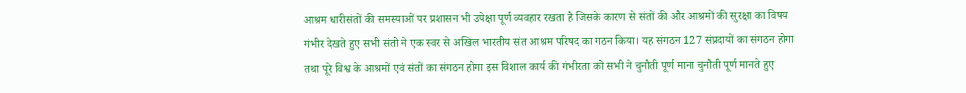आश्रम धारीसंतों की समस्याओं पर प्रशासन भी उपेक्षा पूर्ण व्यवहार रखता है जिसके कारण से संतों की और आश्रमों की सुरक्षा का विषय गंभीर देखते हुए सभी संतो ने एक स्वर से अखिल भारतीय संत आश्रम परिषद का गठन किया। यह संगठन 127 संप्रदायों का संगठन होगा तथा पूरे विश्व के आश्रमों एवं संतों का संगठन होगा इस विशाल कार्य की गंभीरता को सभी ने चुनौती पूर्ण माना चुनौती पूर्ण मानते हुए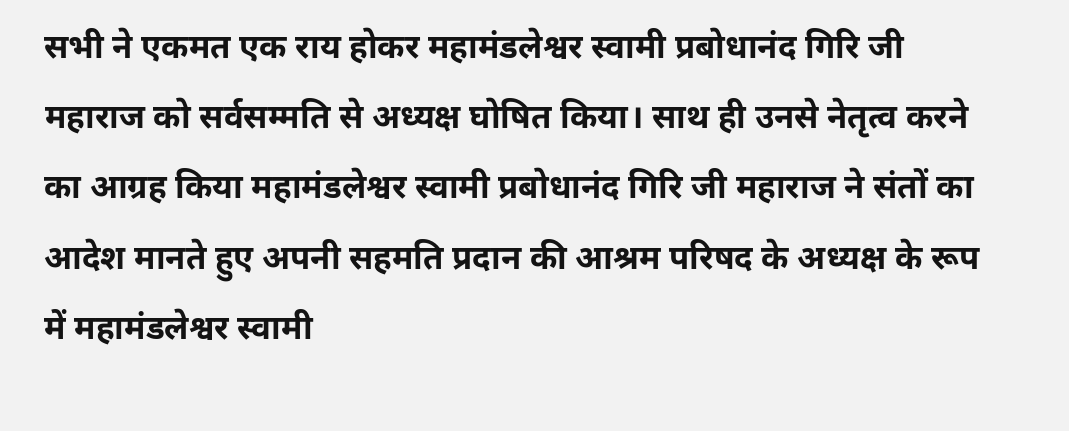सभी ने एकमत एक राय होकर महामंडलेश्वर स्वामी प्रबोधानंद गिरि जी महाराज को सर्वसम्मति से अध्यक्ष घोषित किया। साथ ही उनसे नेतृत्व करने का आग्रह किया महामंडलेश्वर स्वामी प्रबोधानंद गिरि जी महाराज ने संतों का आदेश मानते हुए अपनी सहमति प्रदान की आश्रम परिषद के अध्यक्ष के रूप में महामंडलेश्वर स्वामी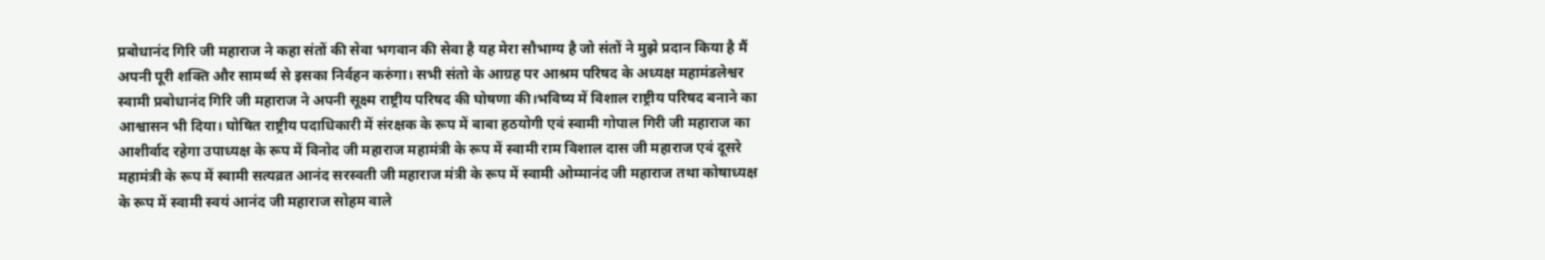प्रबोधानंद गिरि जी महाराज ने कहा संतों की सेवा भगवान की सेवा है यह मेरा सौभाग्य है जो संतों ने मुझे प्रदान किया है मैं अपनी पूरी शक्ति और सामर्थ्य से इसका निर्वहन करुंगा। सभी संतो के आग्रह पर आश्रम परिषद के अध्यक्ष महामंडलेश्वर स्वामी प्रबोधानंद गिरि जी महाराज ने अपनी सूक्ष्म राष्ट्रीय परिषद की घोषणा की।भविष्य में विशाल राष्ट्रीय परिषद बनाने का आश्वासन भी दिया। घोषित राष्ट्रीय पदाधिकारी में संरक्षक के रूप में बाबा हठयोगी एवं स्वामी गोपाल गिरी जी महाराज का आशीर्वाद रहेगा उपाध्यक्ष के रूप में विनोद जी महाराज महामंत्री के रूप में स्वामी राम विशाल दास जी महाराज एवं दूसरे महामंत्री के रूप में स्वामी सत्यव्रत आनंद सरस्वती जी महाराज मंत्री के रूप में स्वामी ओम्मानंद जी महाराज तथा कोषाध्यक्ष के रूप में स्वामी स्वयं आनंद जी महाराज सोहम वाले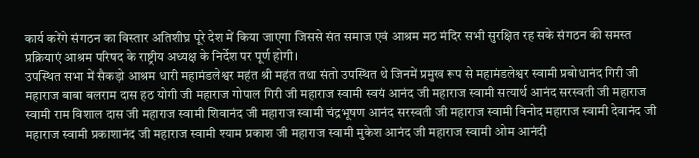कार्य करेंगे संगठन का विस्तार अतिशीघ्र पूरे देश में किया जाएगा जिससे संत समाज एवं आश्रम मठ मंदिर सभी सुरक्षित रह सके संगठन की समस्त प्रक्रियाएं आश्रम परिषद के राष्ट्रीय अध्यक्ष के निर्देश पर पूर्ण होगी।
उपस्थित सभा में सैकड़ो आश्रम धारी महामंडलेश्वर महंत श्री महंत तथा संतो उपस्थित थे जिनमें प्रमुख रूप से महामंडलेश्वर स्वामी प्रबोधानंद गिरी जी महाराज बाबा बलराम दास हठ योगी जी महाराज गोपाल गिरी जी महाराज स्वामी स्वयं आनंद जी महाराज स्वामी सत्यार्थ आनंद सरस्वती जी महाराज स्वामी राम विशाल दास जी महाराज स्वामी शिवानंद जी महाराज स्वामी चंद्रभूषण आनंद सरस्वती जी महाराज स्वामी विनोद महाराज स्वामी देवानंद जी महाराज स्वामी प्रकाशानंद जी महाराज स्वामी श्याम प्रकाश जी महाराज स्वामी मुकेश आनंद जी महाराज स्वामी ओम आनंदी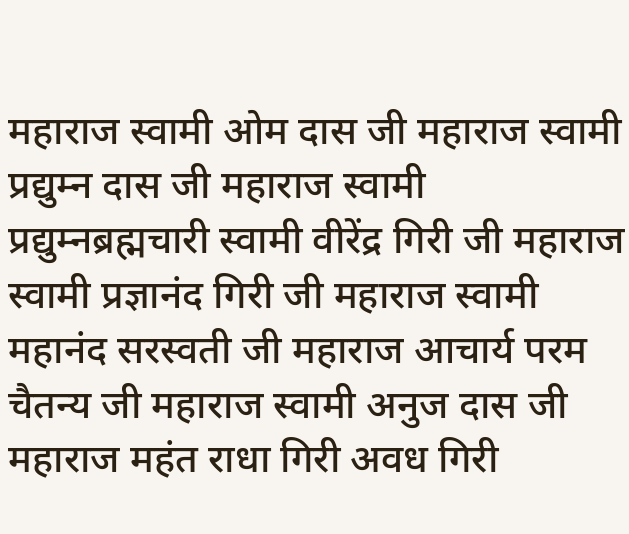महाराज स्वामी ओम दास जी महाराज स्वामी प्रद्युम्न दास जी महाराज स्वामी प्रद्युम्नब्रह्मचारी स्वामी वीरेंद्र गिरी जी महाराज स्वामी प्रज्ञानंद गिरी जी महाराज स्वामी महानंद सरस्वती जी महाराज आचार्य परम चैतन्य जी महाराज स्वामी अनुज दास जी महाराज महंत राधा गिरी अवध गिरी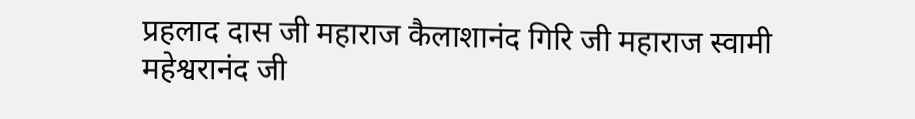प्रहलाद दास जी महाराज कैलाशानंद गिरि जी महाराज स्वामी महेश्वरानंद जी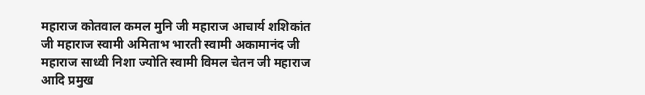महाराज कोतवाल कमल मुनि जी महाराज आचार्य शशिकांत जी महाराज स्वामी अमिताभ भारती स्वामी अकामानंद जी महाराज साध्वी निशा ज्योति स्वामी विमल चेतन जी महाराज आदि प्रमुख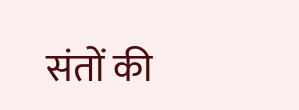संतों की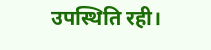उपस्थिति रही।